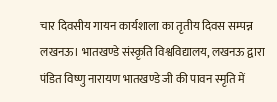चार दिवसीय गायन कार्यशाला का तृतीय दिवस सम्पन्न
लखनऊ। भातखण्डे संस्कृति विश्वविद्यालय, लखनऊ द्वारा पंडित विष्णु नारायण भातखण्डे जी की पावन स्मृति में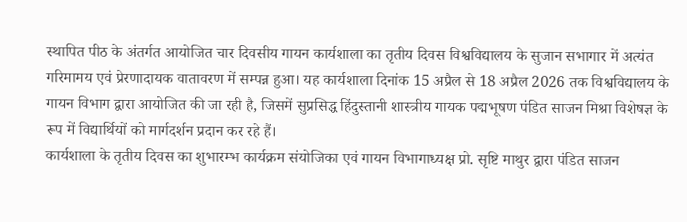स्थापित पीठ के अंतर्गत आयोजित चार दिवसीय गायन कार्यशाला का तृतीय दिवस विश्वविद्यालय के सुजान सभागार में अत्यंत गरिमामय एवं प्रेरणादायक वातावरण में सम्पन्न हुआ। यह कार्यशाला दिनांक 15 अप्रैल से 18 अप्रैल 2026 तक विश्वविद्यालय के गायन विभाग द्वारा आयोजित की जा रही है, जिसमें सुप्रसिद्ध हिंदुस्तानी शास्त्रीय गायक पद्मभूषण पंडित साजन मिश्रा विशेषज्ञ के रूप में विद्यार्थियों को मार्गदर्शन प्रदान कर रहे हैं।
कार्यशाला के तृतीय दिवस का शुभारम्भ कार्यक्रम संयोजिका एवं गायन विभागाध्यक्ष प्रो. सृष्टि माथुर द्वारा पंडित साजन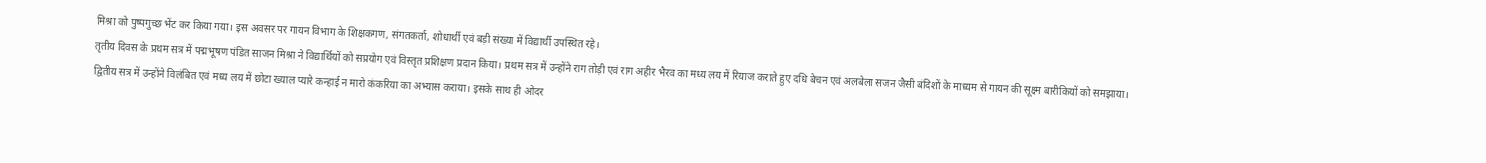मिश्रा को पुष्पगुच्छ भेंट कर किया गया। इस अवसर पर गायन विभाग के शिक्षकगण, संगतकर्ता, शोधार्थी एवं बड़ी संख्या में विद्यार्थी उपस्थित रहे।
तृतीय दिवस के प्रथम सत्र में पद्मभूषण पंडित साजन मिश्रा ने विद्यार्थियों को सप्रयोग एवं विस्तृत प्रशिक्षण प्रदान किया। प्रथम सत्र में उन्होंने राग तोड़ी एवं राग अहीर भैरव का मध्य लय में रियाज कराते हुए दधि बेचन एवं अलबेला सजन जैसी बंदिशों के माध्यम से गायन की सूक्ष्म बारीकियों को समझाया।
द्वितीय सत्र में उन्होंने विलंबित एवं मध्य लय में छोटा ख्याल प्यारे कन्हाई न मारो कंकरिया का अभ्यास कराया। इसके साथ ही ओदर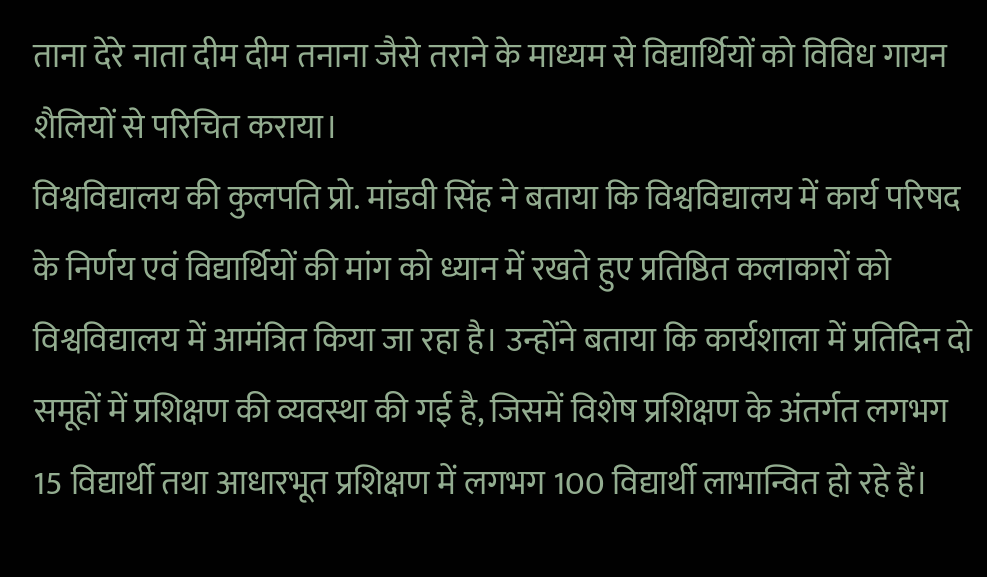ताना देरे नाता दीम दीम तनाना जैसे तराने के माध्यम से विद्यार्थियों को विविध गायन शैलियों से परिचित कराया।
विश्वविद्यालय की कुलपति प्रो. मांडवी सिंह ने बताया कि विश्वविद्यालय में कार्य परिषद के निर्णय एवं विद्यार्थियों की मांग को ध्यान में रखते हुए प्रतिष्ठित कलाकारों को विश्वविद्यालय में आमंत्रित किया जा रहा है। उन्होंने बताया कि कार्यशाला में प्रतिदिन दो समूहों में प्रशिक्षण की व्यवस्था की गई है, जिसमें विशेष प्रशिक्षण के अंतर्गत लगभग 15 विद्यार्थी तथा आधारभूत प्रशिक्षण में लगभग 100 विद्यार्थी लाभान्वित हो रहे हैं।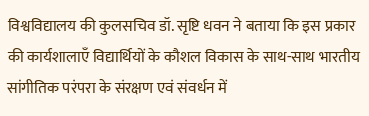विश्वविद्यालय की कुलसचिव डॉ. सृष्टि धवन ने बताया कि इस प्रकार की कार्यशालाएँ विद्यार्थियों के कौशल विकास के साथ-साथ भारतीय सांगीतिक परंपरा के संरक्षण एवं संवर्धन में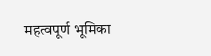महत्वपूर्ण भूमिका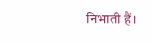निभाती हैं।